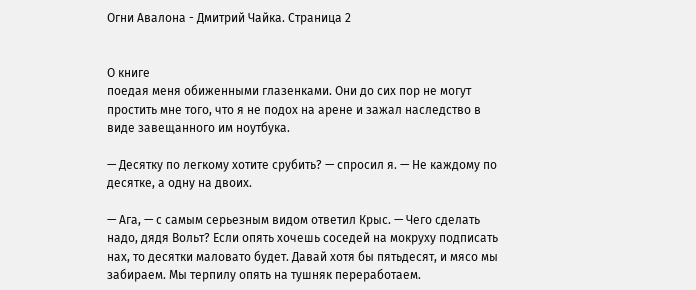Огни Авалона - Дмитрий Чайка. Страница 2


О книге
поедая меня обиженными глазенками. Они до сих пор не могут простить мне того, что я не подох на арене и зажал наследство в виде завещанного им ноутбука.

— Десятку по легкому хотите срубить? — спросил я. — Не каждому по десятке, а одну на двоих.

— Ага, — с самым серьезным видом ответил Крыс. — Чего сделать надо, дядя Вольт? Если опять хочешь соседей на мокруху подписать нах, то десятки маловато будет. Давай хотя бы пятьдесят, и мясо мы забираем. Мы терпилу опять на тушняк переработаем.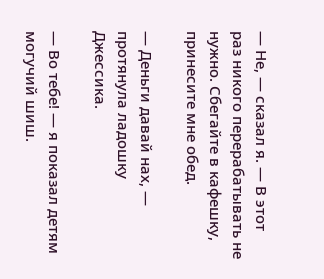— Не, — сказал я. — В этот раз никого перерабатывать не нужно. Сбегайте в кафешку, принесите мне обед.

— Деньги давай нах, — протянула ладошку Джессика.

— Во тебе! — я показал детям могучий шиш.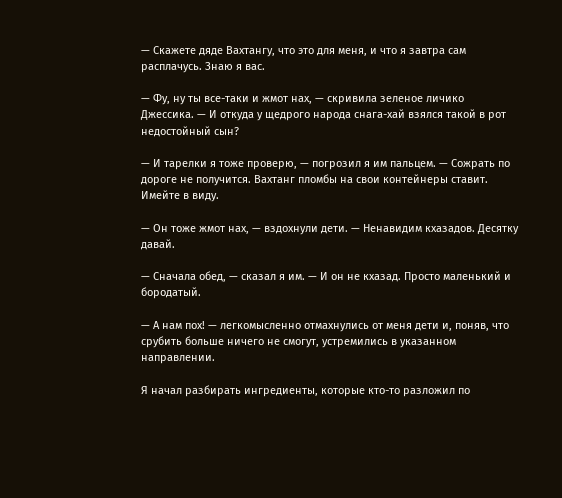— Скажете дяде Вахтангу, что это для меня, и что я завтра сам расплачусь. Знаю я вас.

— Фу, ну ты все-таки и жмот нах, — скривила зеленое личико Джессика. — И откуда у щедрого народа снага-хай взялся такой в рот недостойный сын?

— И тарелки я тоже проверю, — погрозил я им пальцем. — Сожрать по дороге не получится. Вахтанг пломбы на свои контейнеры ставит. Имейте в виду.

— Он тоже жмот нах, — вздохнули дети. — Ненавидим кхазадов. Десятку давай.

— Сначала обед, — сказал я им. — И он не кхазад. Просто маленький и бородатый.

— А нам пох! — легкомысленно отмахнулись от меня дети и, поняв, что срубить больше ничего не смогут, устремились в указанном направлении.

Я начал разбирать ингредиенты, которые кто-то разложил по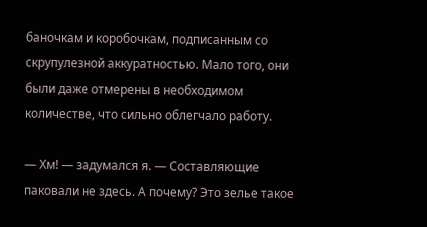баночкам и коробочкам, подписанным со скрупулезной аккуратностью. Мало того, они были даже отмерены в необходимом количестве, что сильно облегчало работу.

— Хм! — задумался я. — Составляющие паковали не здесь. А почему? Это зелье такое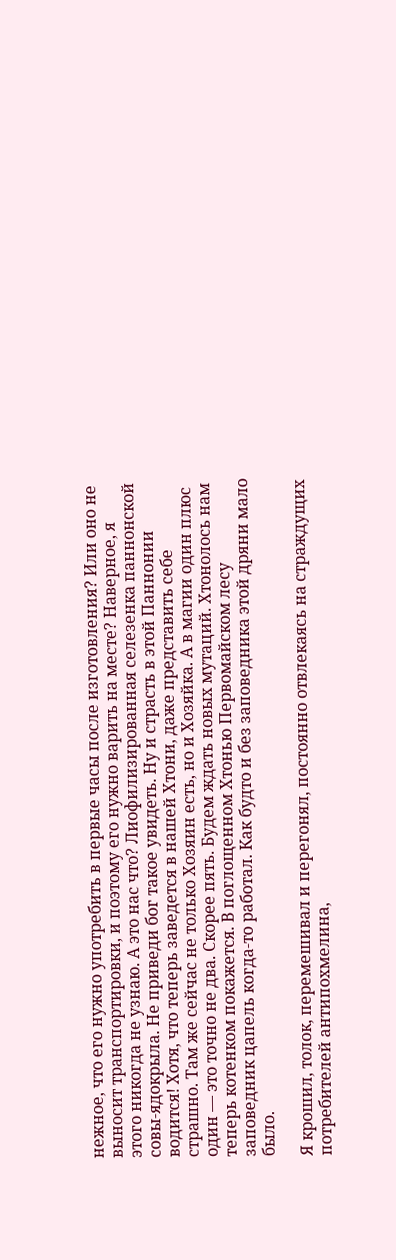нежное, что его нужно употребить в первые часы после изготовления? Или оно не выносит транспортировки, и поэтому его нужно варить на месте? Наверное, я этого никогда не узнаю. А это нас что? Лиофилизированная селезенка паннонской совы-ядокрыла. Не приведи бог такое увидеть. Ну и страсть в этой Паннонии водится! Хотя, что теперь заведется в нашей Хтони, даже представить себе страшно. Там же сейчас не только Хозяин есть, но и Хозяйка. А в магии один плюс один — это точно не два. Скорее пять. Будем ждать новых мутаций. Хтонолось нам теперь котенком покажется. В поглощенном Хтонью Первомайском лесу заповедник цапель когда-то работал. Как будто и без заповедника этой дряни мало было.

Я крошил, толок, перемешивал и перегонял, постоянно отвлекаясь на страждущих потребителей антипохмелина,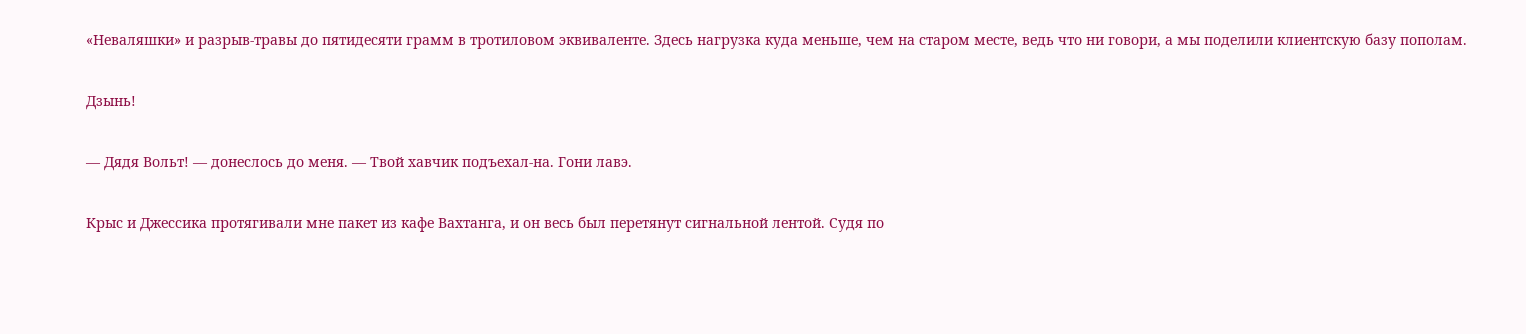«Неваляшки» и разрыв-травы до пятидесяти грамм в тротиловом эквиваленте. Здесь нагрузка куда меньше, чем на старом месте, ведь что ни говори, а мы поделили клиентскую базу пополам.

Дзынь!

— Дядя Вольт! — донеслось до меня. — Твой хавчик подъехал-на. Гони лавэ.

Крыс и Джессика протягивали мне пакет из кафе Вахтанга, и он весь был перетянут сигнальной лентой. Судя по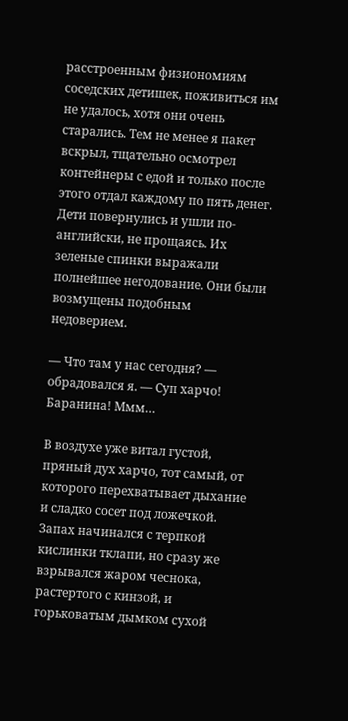расстроенным физиономиям соседских детишек, поживиться им не удалось, хотя они очень старались. Тем не менее я пакет вскрыл, тщательно осмотрел контейнеры с едой и только после этого отдал каждому по пять денег. Дети повернулись и ушли по-английски, не прощаясь. Их зеленые спинки выражали полнейшее негодование. Они были возмущены подобным недоверием.

— Что там у нас сегодня? — обрадовался я. — Суп харчо! Баранина! Ммм…

В воздухе уже витал густой, пряный дух харчо, тот самый, от которого перехватывает дыхание и сладко сосет под ложечкой. Запах начинался с терпкой кислинки тклапи, но сразу же взрывался жаром чеснока, растертого с кинзой, и горьковатым дымком сухой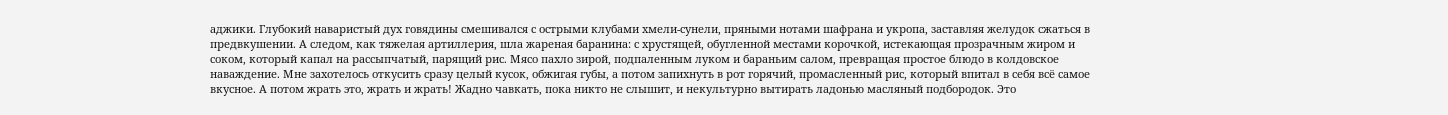аджики. Глубокий наваристый дух говядины смешивался с острыми клубами хмели-сунели, пряными нотами шафрана и укропа, заставляя желудок сжаться в предвкушении. А следом, как тяжелая артиллерия, шла жареная баранина: с хрустящей, обугленной местами корочкой, истекающая прозрачным жиром и соком, который капал на рассыпчатый, парящий рис. Мясо пахло зирой, подпаленным луком и бараньим салом, превращая простое блюдо в колдовское наваждение. Мне захотелось откусить сразу целый кусок, обжигая губы, а потом запихнуть в рот горячий, промасленный рис, который впитал в себя всё самое вкусное. А потом жрать это, жрать и жрать! Жадно чавкать, пока никто не слышит, и некультурно вытирать ладонью масляный подбородок. Это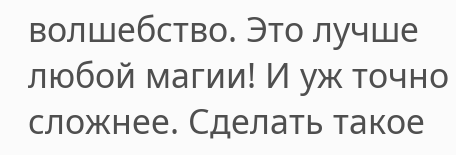волшебство. Это лучше любой магии! И уж точно сложнее. Сделать такое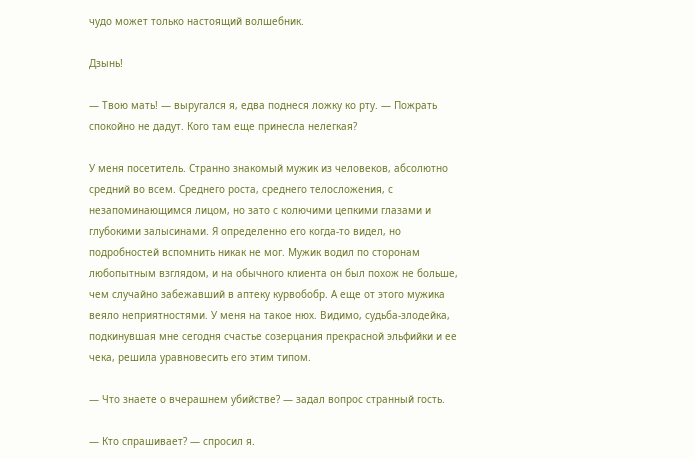чудо может только настоящий волшебник.

Дзынь!

— Твою мать! — выругался я, едва поднеся ложку ко рту. — Пожрать спокойно не дадут. Кого там еще принесла нелегкая?

У меня посетитель. Странно знакомый мужик из человеков, абсолютно средний во всем. Среднего роста, среднего телосложения, с незапоминающимся лицом, но зато с колючими цепкими глазами и глубокими залысинами. Я определенно его когда-то видел, но подробностей вспомнить никак не мог. Мужик водил по сторонам любопытным взглядом, и на обычного клиента он был похож не больше, чем случайно забежавший в аптеку курвобобр. А еще от этого мужика веяло неприятностями. У меня на такое нюх. Видимо, судьба-злодейка, подкинувшая мне сегодня счастье созерцания прекрасной эльфийки и ее чека, решила уравновесить его этим типом.

— Что знаете о вчерашнем убийстве? — задал вопрос странный гость.

— Кто спрашивает? — спросил я.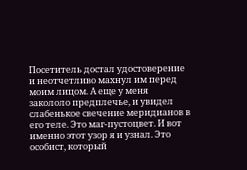Посетитель достал удостоверение и неотчетливо махнул им перед моим лицом. А еще у меня закололо предплечье, и увидел слабенькое свечение меридианов в его теле. Это маг-пустоцвет. И вот именно этот узор я и узнал. Это особист, который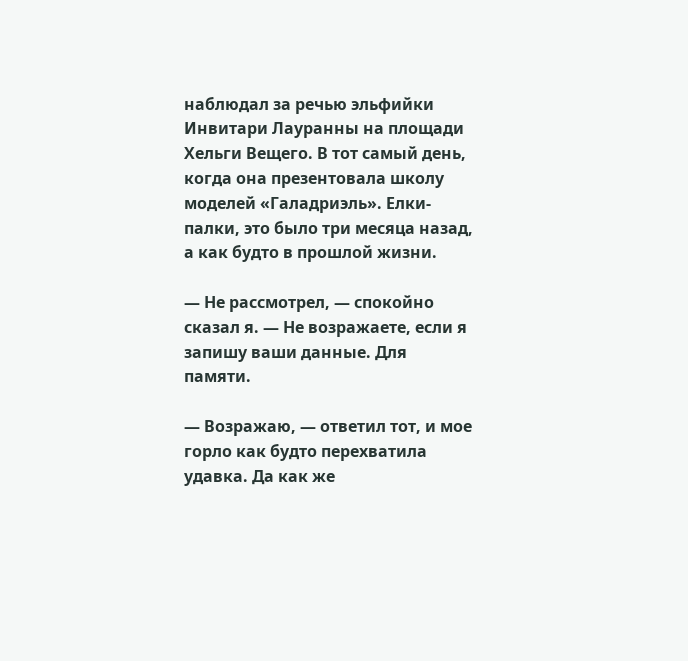наблюдал за речью эльфийки Инвитари Лауранны на площади Хельги Вещего. В тот самый день, когда она презентовала школу моделей «Галадриэль». Елки-палки, это было три месяца назад, а как будто в прошлой жизни.

— Не рассмотрел, — спокойно сказал я. — Не возражаете, если я запишу ваши данные. Для памяти.

— Возражаю, — ответил тот, и мое горло как будто перехватила удавка. Да как же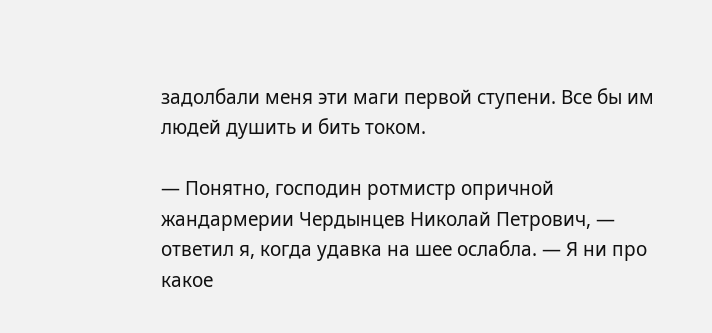задолбали меня эти маги первой ступени. Все бы им людей душить и бить током.

— Понятно, господин ротмистр опричной жандармерии Чердынцев Николай Петрович, — ответил я, когда удавка на шее ослабла. — Я ни про какое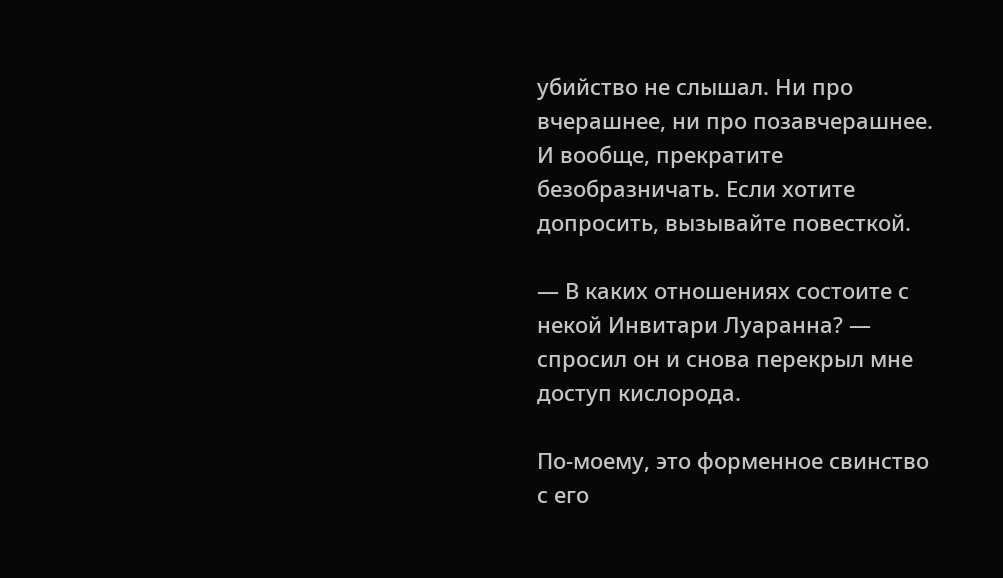убийство не слышал. Ни про вчерашнее, ни про позавчерашнее. И вообще, прекратите безобразничать. Если хотите допросить, вызывайте повесткой.

— В каких отношениях состоите с некой Инвитари Луаранна? — спросил он и снова перекрыл мне доступ кислорода.

По-моему, это форменное свинство с его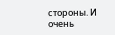стороны. И очень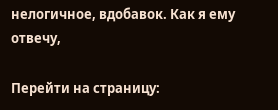нелогичное, вдобавок. Как я ему отвечу,

Перейти на страницу: